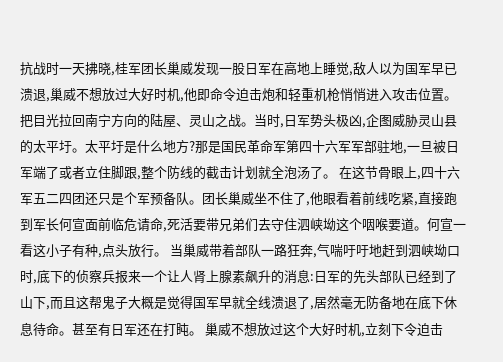抗战时一天拂晓,桂军团长巢威发现一股日军在高地上睡觉,敌人以为国军早已溃退,巢威不想放过大好时机,他即命令迫击炮和轻重机枪悄悄进入攻击位置。 把目光拉回南宁方向的陆屋、灵山之战。当时,日军势头极凶,企图威胁灵山县的太平圩。太平圩是什么地方?那是国民革命军第四十六军军部驻地,一旦被日军端了或者立住脚跟,整个防线的截击计划就全泡汤了。 在这节骨眼上,四十六军五二四团还只是个军预备队。团长巢威坐不住了,他眼看着前线吃紧,直接跑到军长何宣面前临危请命,死活要带兄弟们去守住泗峡坳这个咽喉要道。何宣一看这小子有种,点头放行。 当巢威带着部队一路狂奔,气喘吁吁地赶到泗峡坳口时,底下的侦察兵报来一个让人肾上腺素飙升的消息:日军的先头部队已经到了山下,而且这帮鬼子大概是觉得国军早就全线溃退了,居然毫无防备地在底下休息待命。甚至有日军还在打盹。 巢威不想放过这个大好时机,立刻下令迫击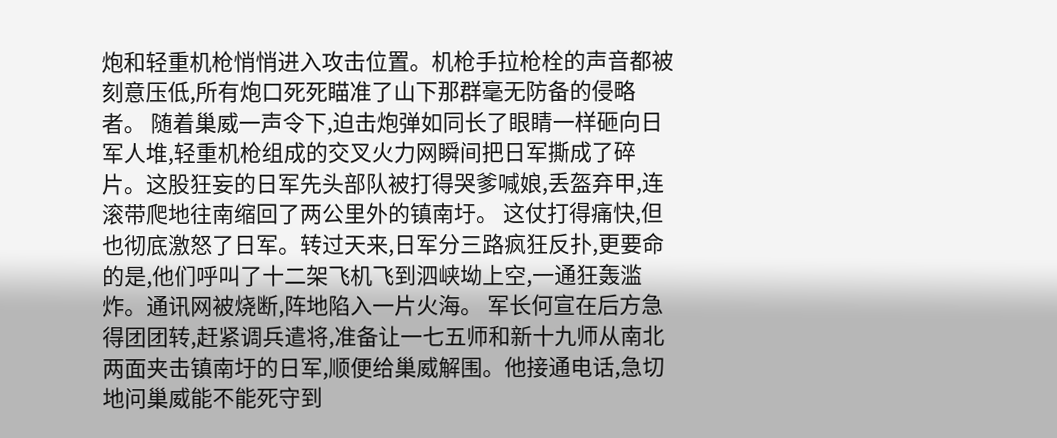炮和轻重机枪悄悄进入攻击位置。机枪手拉枪栓的声音都被刻意压低,所有炮口死死瞄准了山下那群毫无防备的侵略者。 随着巢威一声令下,迫击炮弹如同长了眼睛一样砸向日军人堆,轻重机枪组成的交叉火力网瞬间把日军撕成了碎片。这股狂妄的日军先头部队被打得哭爹喊娘,丢盔弃甲,连滚带爬地往南缩回了两公里外的镇南圩。 这仗打得痛快,但也彻底激怒了日军。转过天来,日军分三路疯狂反扑,更要命的是,他们呼叫了十二架飞机飞到泗峡坳上空,一通狂轰滥炸。通讯网被烧断,阵地陷入一片火海。 军长何宣在后方急得团团转,赶紧调兵遣将,准备让一七五师和新十九师从南北两面夹击镇南圩的日军,顺便给巢威解围。他接通电话,急切地问巢威能不能死守到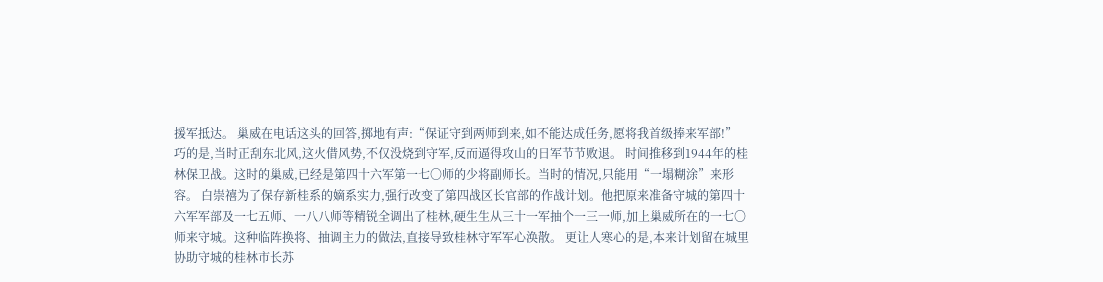援军抵达。 巢威在电话这头的回答,掷地有声:“保证守到两师到来,如不能达成任务,愿将我首级捧来军部!” 巧的是,当时正刮东北风,这火借风势,不仅没烧到守军,反而逼得攻山的日军节节败退。 时间推移到1944年的桂林保卫战。这时的巢威,已经是第四十六军第一七〇师的少将副师长。当时的情况,只能用“一塌糊涂”来形容。 白崇禧为了保存新桂系的嫡系实力,强行改变了第四战区长官部的作战计划。他把原来准备守城的第四十六军军部及一七五师、一八八师等精锐全调出了桂林,硬生生从三十一军抽个一三一师,加上巢威所在的一七〇师来守城。这种临阵换将、抽调主力的做法,直接导致桂林守军军心涣散。 更让人寒心的是,本来计划留在城里协助守城的桂林市长苏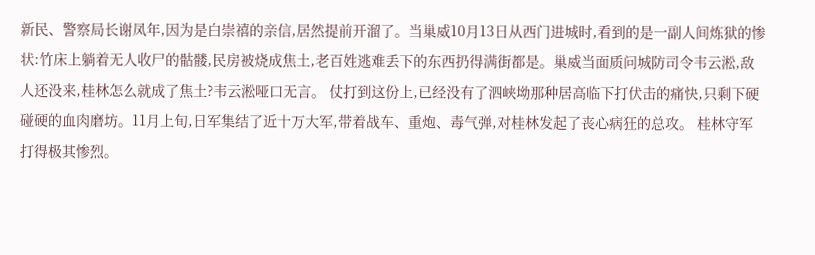新民、警察局长谢凤年,因为是白崇禧的亲信,居然提前开溜了。当巢威10月13日从西门进城时,看到的是一副人间炼狱的惨状:竹床上躺着无人收尸的骷髅,民房被烧成焦土,老百姓逃难丢下的东西扔得满街都是。巢威当面质问城防司令韦云淞,敌人还没来,桂林怎么就成了焦土?韦云淞哑口无言。 仗打到这份上,已经没有了泗峡坳那种居高临下打伏击的痛快,只剩下硬碰硬的血肉磨坊。11月上旬,日军集结了近十万大军,带着战车、重炮、毒气弹,对桂林发起了丧心病狂的总攻。 桂林守军打得极其惨烈。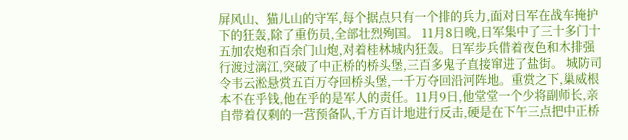屏风山、猫儿山的守军,每个据点只有一个排的兵力,面对日军在战车掩护下的狂轰,除了重伤员,全部壮烈殉国。 11月8日晚,日军集中了三十多门十五加农炮和百余门山炮,对着桂林城内狂轰。日军步兵借着夜色和木排强行渡过漓江,突破了中正桥的桥头堡,三百多鬼子直接窜进了盐街。 城防司令韦云淞悬赏五百万夺回桥头堡,一千万夺回沿河阵地。重赏之下,巢威根本不在乎钱,他在乎的是军人的责任。11月9日,他堂堂一个少将副师长,亲自带着仅剩的一营预备队,千方百计地进行反击,硬是在下午三点把中正桥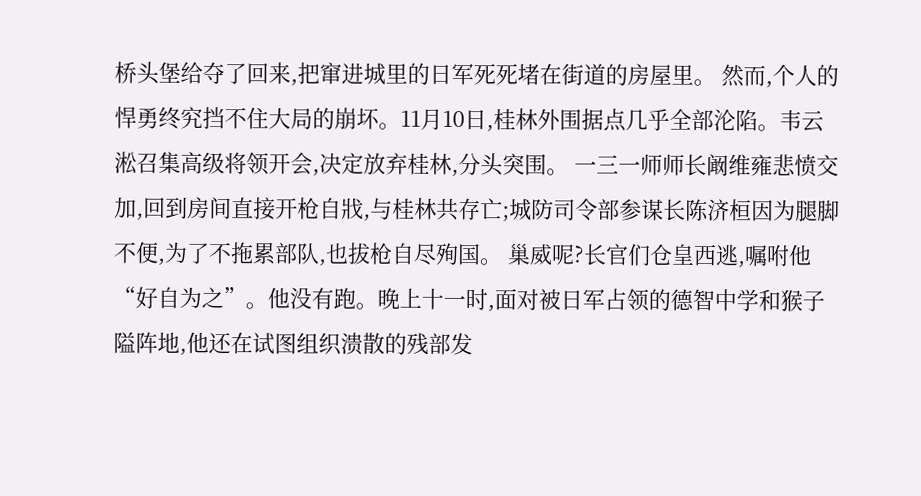桥头堡给夺了回来,把窜进城里的日军死死堵在街道的房屋里。 然而,个人的悍勇终究挡不住大局的崩坏。11月10日,桂林外围据点几乎全部沦陷。韦云淞召集高级将领开会,决定放弃桂林,分头突围。 一三一师师长阚维雍悲愤交加,回到房间直接开枪自戕,与桂林共存亡;城防司令部参谋长陈济桓因为腿脚不便,为了不拖累部队,也拔枪自尽殉国。 巢威呢?长官们仓皇西逃,嘱咐他“好自为之”。他没有跑。晚上十一时,面对被日军占领的德智中学和猴子隘阵地,他还在试图组织溃散的残部发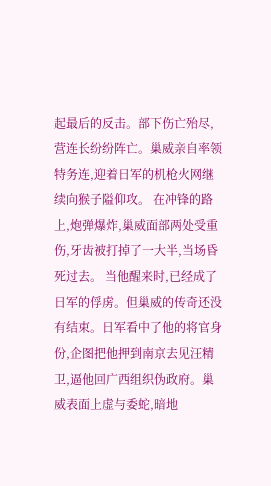起最后的反击。部下伤亡殆尽,营连长纷纷阵亡。巢威亲自率领特务连,迎着日军的机枪火网继续向猴子隘仰攻。 在冲锋的路上,炮弹爆炸,巢威面部两处受重伤,牙齿被打掉了一大半,当场昏死过去。 当他醒来时,已经成了日军的俘虏。但巢威的传奇还没有结束。日军看中了他的将官身份,企图把他押到南京去见汪精卫,逼他回广西组织伪政府。巢威表面上虚与委蛇,暗地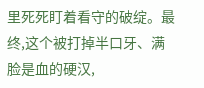里死死盯着看守的破绽。最终,这个被打掉半口牙、满脸是血的硬汉,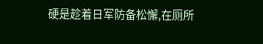硬是趁着日军防备松懈,在厕所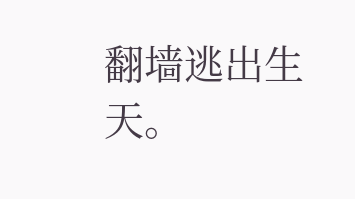翻墙逃出生天。